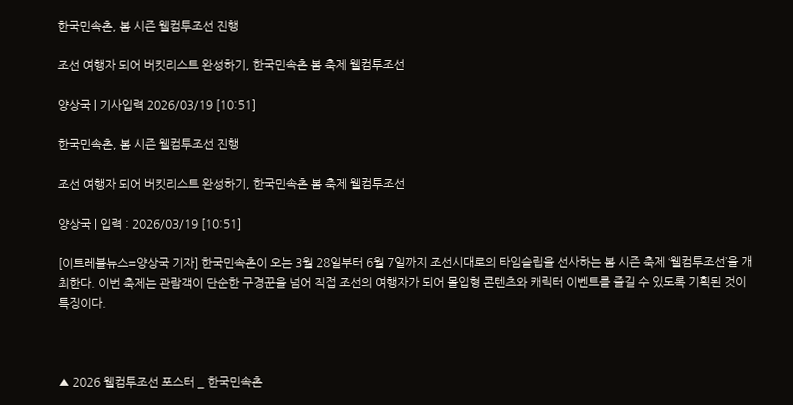한국민속촌, 봄 시즌 웰컴투조선 진행

조선 여행자 되어 버킷리스트 완성하기, 한국민속촌 봄 축제 웰컴투조선

양상국 | 기사입력 2026/03/19 [10:51]

한국민속촌, 봄 시즌 웰컴투조선 진행

조선 여행자 되어 버킷리스트 완성하기, 한국민속촌 봄 축제 웰컴투조선

양상국 | 입력 : 2026/03/19 [10:51]

[이트레블뉴스=양상국 기자] 한국민속촌이 오는 3월 28일부터 6월 7일까지 조선시대로의 타임슬립을 선사하는 봄 시즌 축제 ‘웰컴투조선’을 개최한다. 이번 축제는 관람객이 단순한 구경꾼을 넘어 직접 조선의 여행자가 되어 몰입형 콘텐츠와 캐릭터 이벤트를 즐길 수 있도록 기획된 것이 특징이다.



▲ 2026 웰컴투조선 포스터 _ 한국민속촌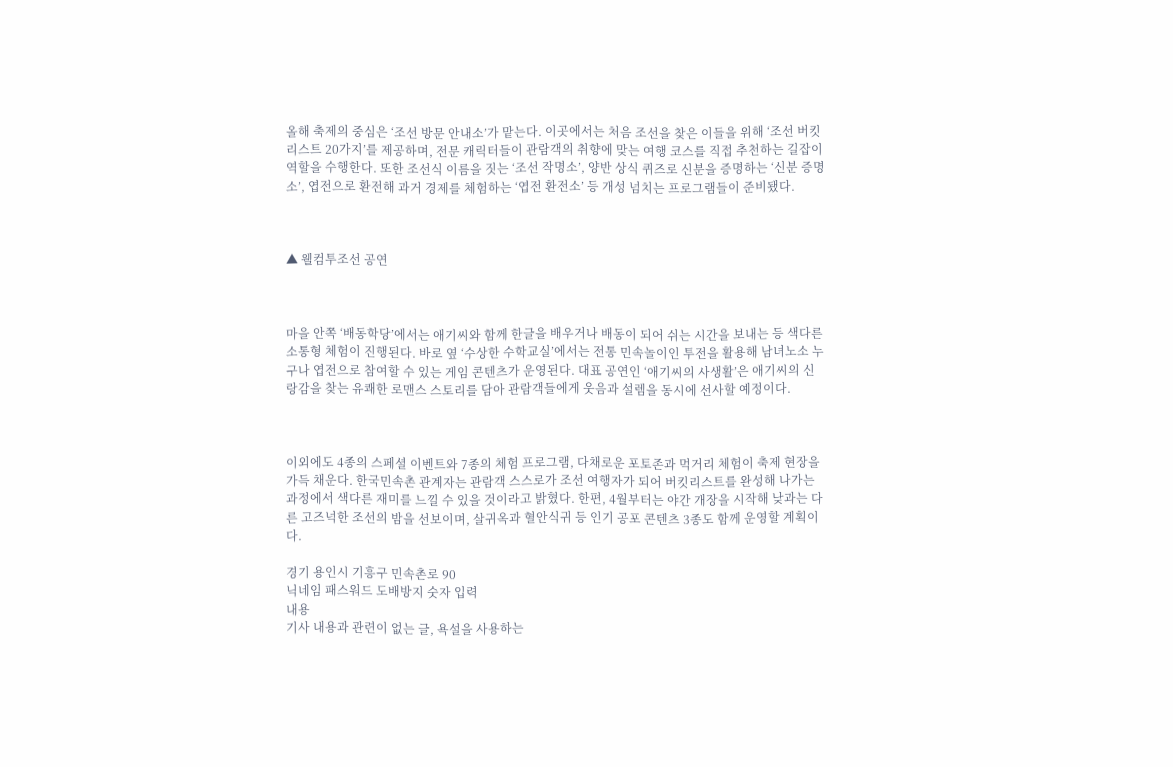올해 축제의 중심은 ‘조선 방문 안내소’가 맡는다. 이곳에서는 처음 조선을 찾은 이들을 위해 ‘조선 버킷리스트 20가지’를 제공하며, 전문 캐릭터들이 관람객의 취향에 맞는 여행 코스를 직접 추천하는 길잡이 역할을 수행한다. 또한 조선식 이름을 짓는 ‘조선 작명소’, 양반 상식 퀴즈로 신분을 증명하는 ‘신분 증명소’, 엽전으로 환전해 과거 경제를 체험하는 ‘엽전 환전소’ 등 개성 넘치는 프로그램들이 준비됐다.



▲ 웰컴투조선 공연



마을 안쪽 ‘배동학당’에서는 애기씨와 함께 한글을 배우거나 배동이 되어 쉬는 시간을 보내는 등 색다른 소통형 체험이 진행된다. 바로 옆 ‘수상한 수학교실’에서는 전통 민속놀이인 투전을 활용해 남녀노소 누구나 엽전으로 참여할 수 있는 게임 콘텐츠가 운영된다. 대표 공연인 ‘애기씨의 사생활’은 애기씨의 신랑감을 찾는 유쾌한 로맨스 스토리를 담아 관람객들에게 웃음과 설렘을 동시에 선사할 예정이다.



이외에도 4종의 스페셜 이벤트와 7종의 체험 프로그램, 다채로운 포토존과 먹거리 체험이 축제 현장을 가득 채운다. 한국민속촌 관계자는 관람객 스스로가 조선 여행자가 되어 버킷리스트를 완성해 나가는 과정에서 색다른 재미를 느낄 수 있을 것이라고 밝혔다. 한편, 4월부터는 야간 개장을 시작해 낮과는 다른 고즈넉한 조선의 밤을 선보이며, 살귀옥과 혈안식귀 등 인기 공포 콘텐츠 3종도 함께 운영할 계획이다.

경기 용인시 기흥구 민속촌로 90
닉네임 패스워드 도배방지 숫자 입력
내용
기사 내용과 관련이 없는 글, 욕설을 사용하는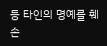등 타인의 명예를 훼손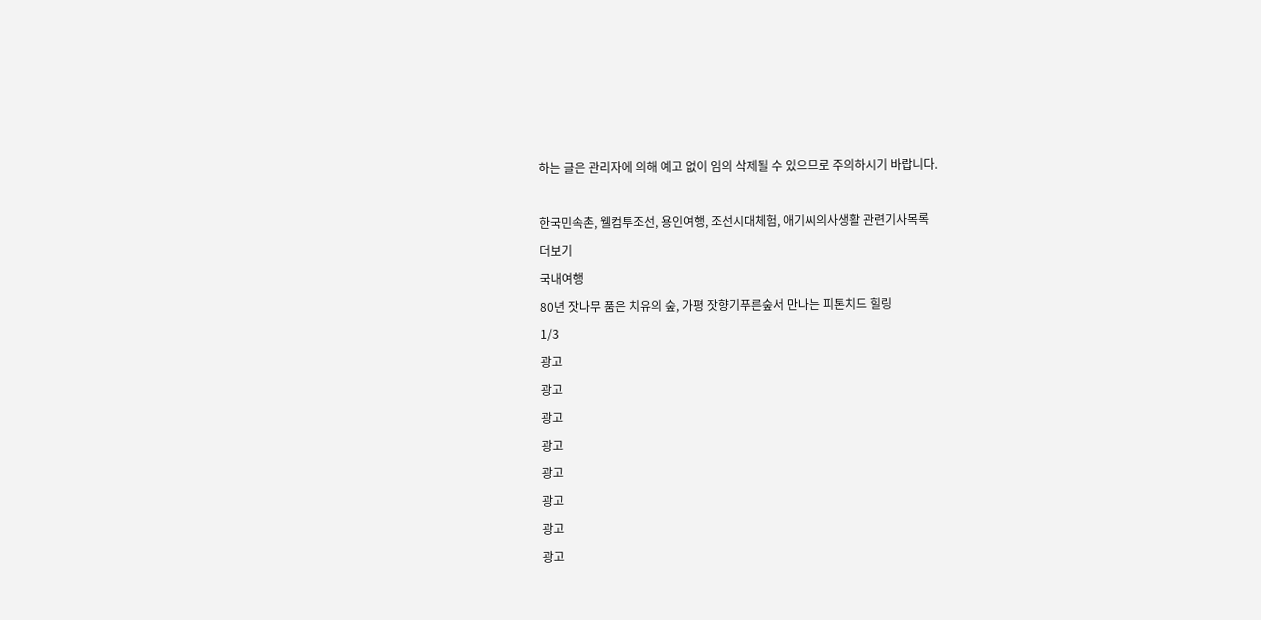하는 글은 관리자에 의해 예고 없이 임의 삭제될 수 있으므로 주의하시기 바랍니다.

한국민속촌, 웰컴투조선, 용인여행, 조선시대체험, 애기씨의사생활 관련기사목록
더보기
국내여행
80년 잣나무 품은 치유의 숲, 가평 잣향기푸른숲서 만나는 피톤치드 힐링
1/3
광고
광고
광고
광고
광고
광고
광고
광고